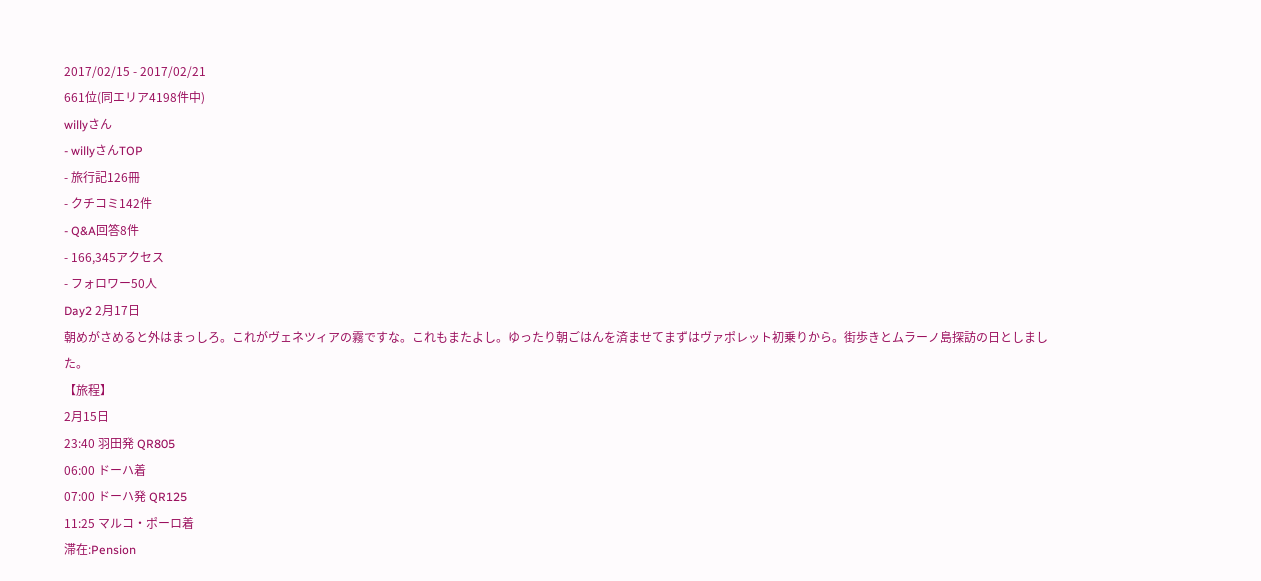2017/02/15 - 2017/02/21
661位(同エリア4198件中)
willyさん
- willyさんTOP
- 旅行記126冊
- クチコミ142件
- Q&A回答8件
- 166,345アクセス
- フォロワー50人
Day2 2月17日
朝めがさめると外はまっしろ。これがヴェネツィアの霧ですな。これもまたよし。ゆったり朝ごはんを済ませてまずはヴァポレット初乗りから。街歩きとムラーノ島探訪の日としました。
【旅程】
2月15日
23:40 羽田発 QR805
06:00 ドーハ着
07:00 ドーハ発 QR125
11:25 マルコ・ポーロ着
滞在:Pension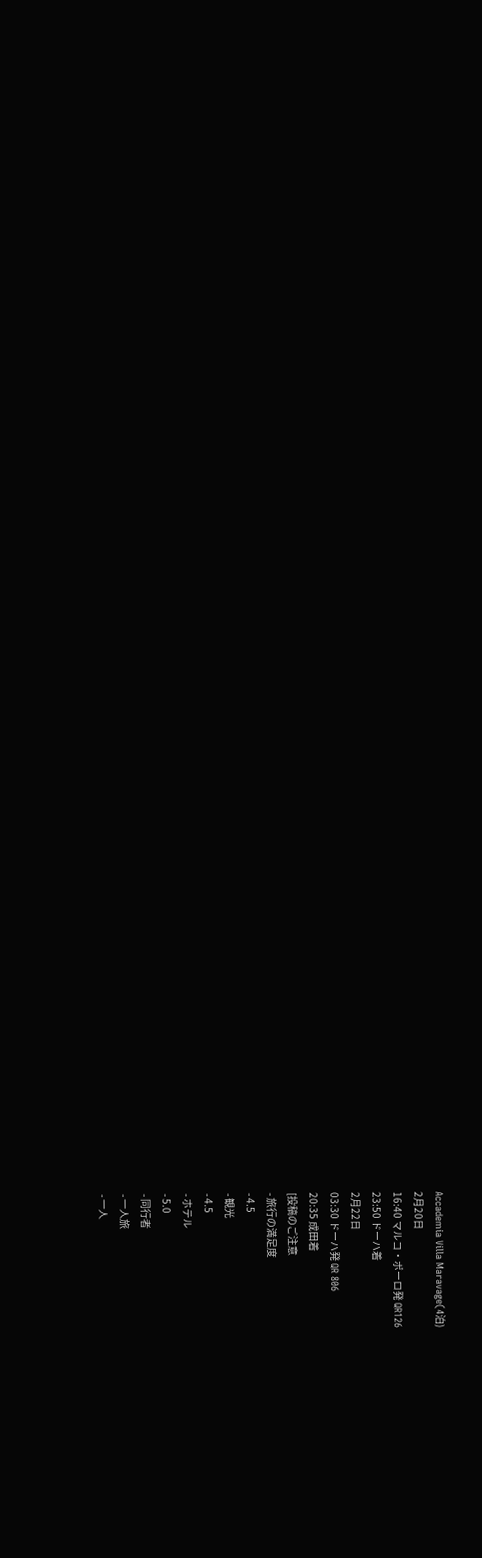Accademia Villa Maravage(4泊)
2月20日
16:40 マルコ・ポーロ発 QR126
23:50 ドーハ着
2月22日
03:30 ドーハ発 QR 806
20:35 成田着
[投稿のご注意
- 旅行の満足度
- 4.5
- 観光
- 4.5
- ホテル
- 5.0
- 同行者
- 一人旅
- 一人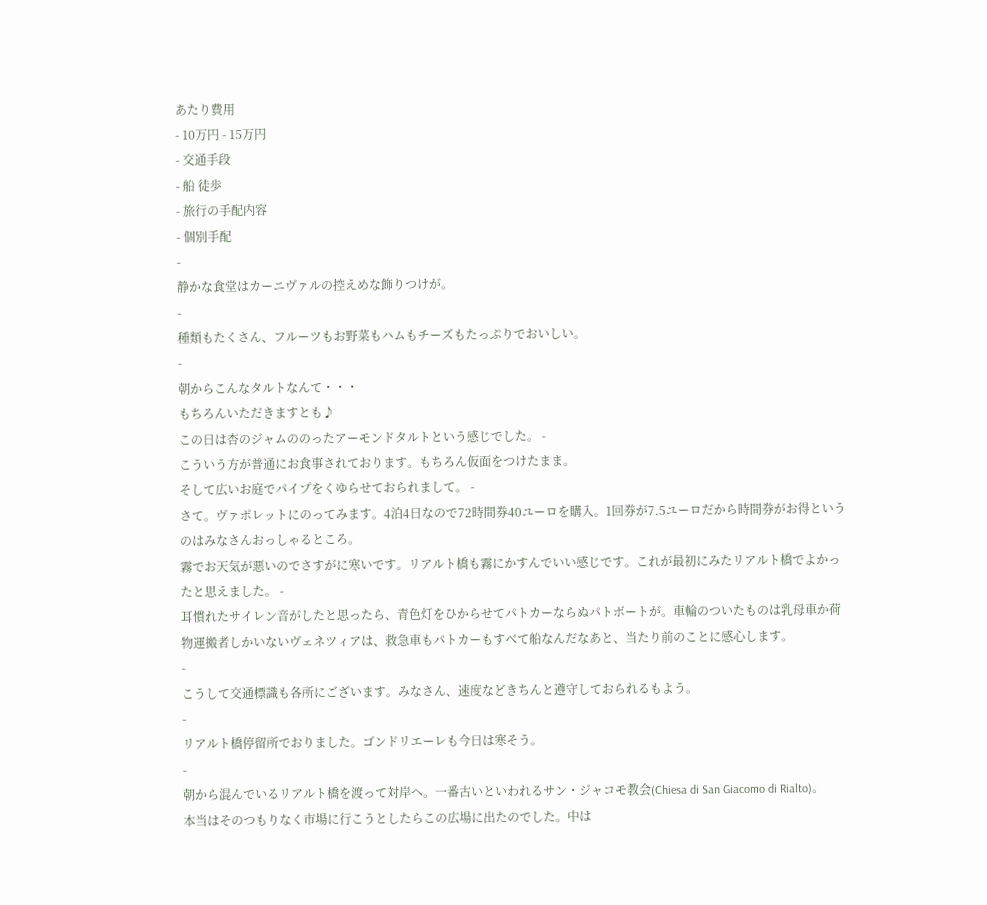あたり費用
- 10万円 - 15万円
- 交通手段
- 船 徒歩
- 旅行の手配内容
- 個別手配
-
静かな食堂はカーニヴァルの控えめな飾りつけが。
-
種類もたくさん、フルーツもお野菜もハムもチーズもたっぷりでおいしい。
-
朝からこんなタルトなんて・・・
もちろんいただきますとも♪
この日は杏のジャムののったアーモンドタルトという感じでした。 -
こういう方が普通にお食事されております。もちろん仮面をつけたまま。
そして広いお庭でパイプをくゆらせておられまして。 -
さて。ヴァポレットにのってみます。4泊4日なので72時間券40ユーロを購入。1回券が7.5ユーロだから時間券がお得というのはみなさんおっしゃるところ。
霧でお天気が悪いのでさすがに寒いです。リアルト橋も霧にかすんでいい感じです。これが最初にみたリアルト橋でよかったと思えました。 -
耳慣れたサイレン音がしたと思ったら、青色灯をひからせてパトカーならぬパトボートが。車輪のついたものは乳母車か荷物運搬者しかいないヴェネツィアは、救急車もパトカーもすべて船なんだなあと、当たり前のことに感心します。
-
こうして交通標識も各所にございます。みなさん、速度などきちんと遵守しておられるもよう。
-
リアルト橋停留所でおりました。ゴンドリエーレも今日は寒そう。
-
朝から混んでいるリアルト橋を渡って対岸へ。一番古いといわれるサン・ジャコモ教会(Chiesa di San Giacomo di Rialto)。
本当はそのつもりなく市場に行こうとしたらこの広場に出たのでした。中は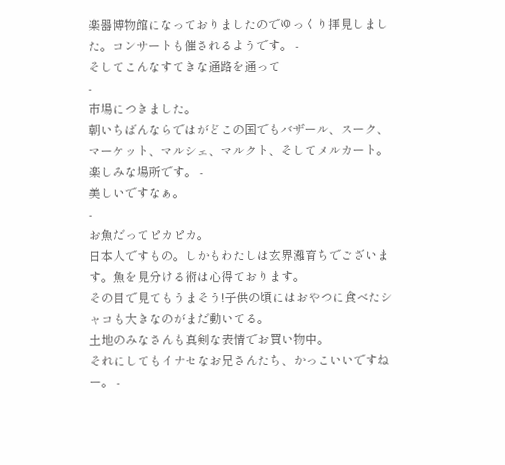楽器博物館になっておりましたのでゆっくり拝見しました。コンサートも催されるようです。 -
そしてこんなすてきな通路を通って
-
市場につきました。
朝いちばんならではがどこの国でもバザール、スーク、マーケット、マルシェ、マルクト、そしてメルカート。
楽しみな場所です。 -
美しいですなぁ。
-
お魚だってピカピカ。
日本人ですもの。しかもわたしは玄界灘育ちでございます。魚を見分ける術は心得ております。
その目で見てもうまそう!子供の頃にはおやつに食べたシャコも大きなのがまだ動いてる。
土地のみなさんも真剣な表情でお買い物中。
それにしてもイナセなお兄さんたち、かっこいいですねー。 -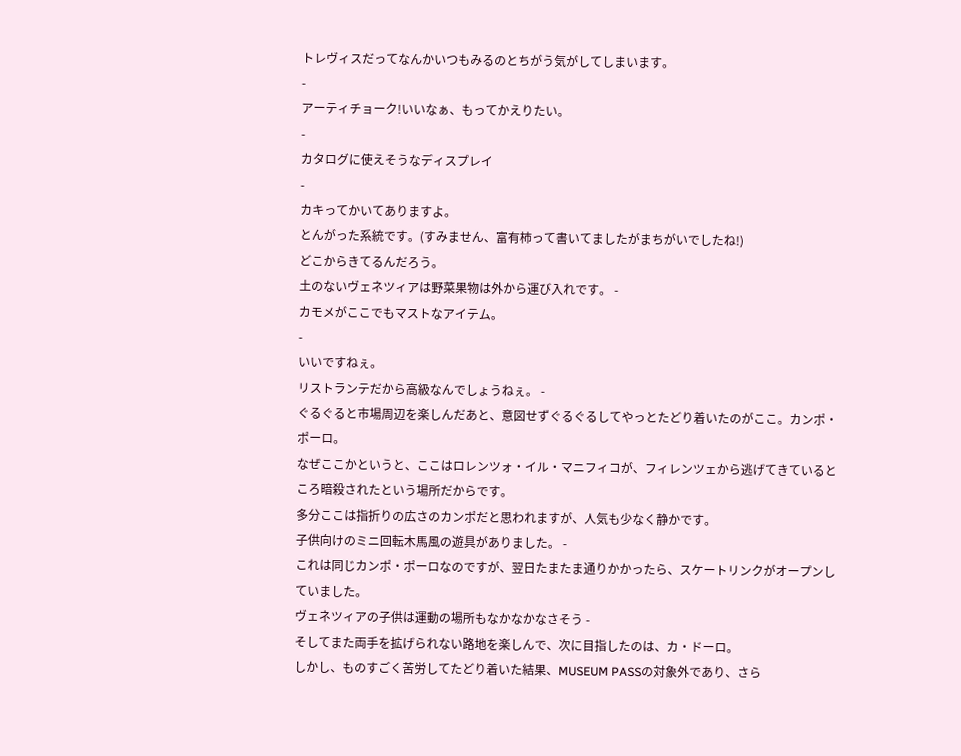トレヴィスだってなんかいつもみるのとちがう気がしてしまいます。
-
アーティチョーク!いいなぁ、もってかえりたい。
-
カタログに使えそうなディスプレイ
-
カキってかいてありますよ。
とんがった系統です。(すみません、富有柿って書いてましたがまちがいでしたね!)
どこからきてるんだろう。
土のないヴェネツィアは野菜果物は外から運び入れです。 -
カモメがここでもマストなアイテム。
-
いいですねぇ。
リストランテだから高級なんでしょうねぇ。 -
ぐるぐると市場周辺を楽しんだあと、意図せずぐるぐるしてやっとたどり着いたのがここ。カンポ・ポーロ。
なぜここかというと、ここはロレンツォ・イル・マニフィコが、フィレンツェから逃げてきているところ暗殺されたという場所だからです。
多分ここは指折りの広さのカンポだと思われますが、人気も少なく静かです。
子供向けのミニ回転木馬風の遊具がありました。 -
これは同じカンポ・ポーロなのですが、翌日たまたま通りかかったら、スケートリンクがオープンしていました。
ヴェネツィアの子供は運動の場所もなかなかなさそう -
そしてまた両手を拡げられない路地を楽しんで、次に目指したのは、カ・ドーロ。
しかし、ものすごく苦労してたどり着いた結果、MUSEUM PASSの対象外であり、さら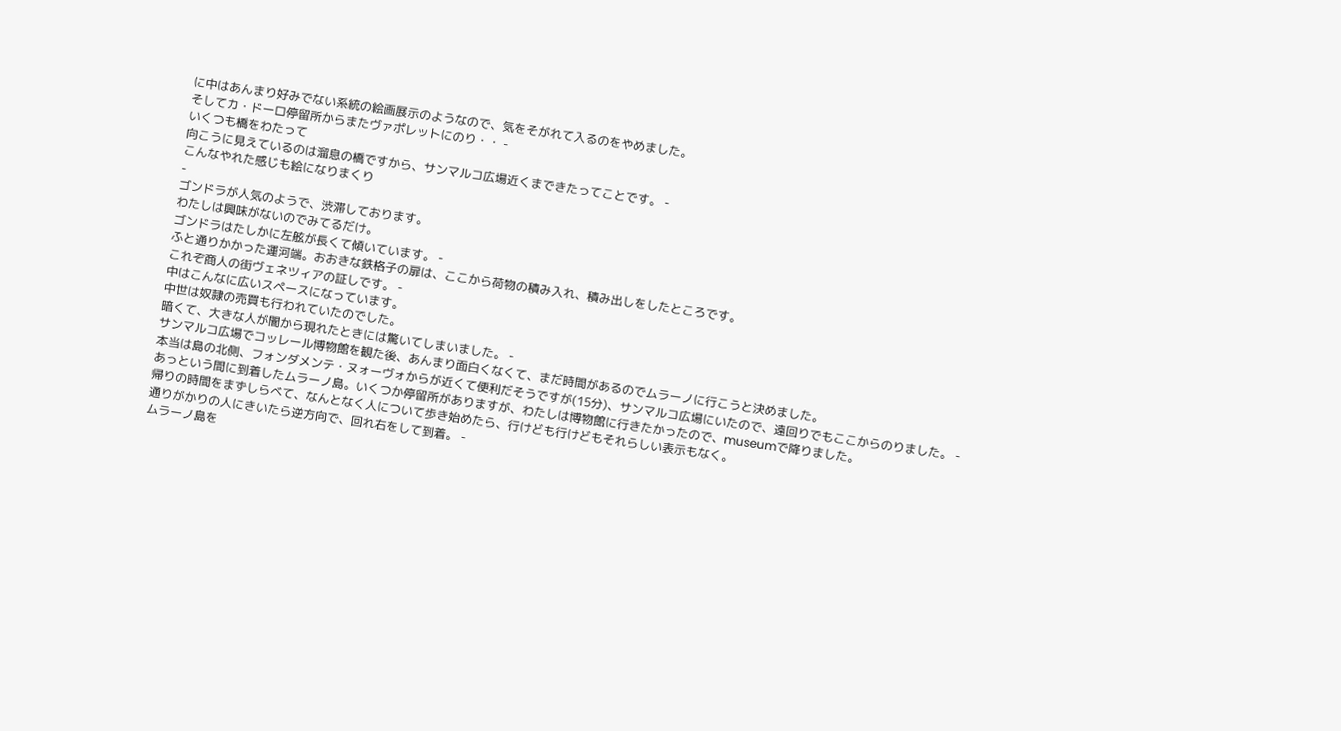に中はあんまり好みでない系統の絵画展示のようなので、気をそがれて入るのをやめました。
そしてカ・ドーロ停留所からまたヴァポレットにのり・・ -
いくつも橋をわたって
向こうに見えているのは溜息の橋ですから、サンマルコ広場近くまできたってことです。 -
こんなやれた感じも絵になりまくり
-
ゴンドラが人気のようで、渋滞しております。
わたしは興味がないのでみてるだけ。
ゴンドラはたしかに左舷が長くて傾いています。 -
ふと通りかかった運河端。おおきな鉄格子の扉は、ここから荷物の積み入れ、積み出しをしたところです。
これぞ商人の街ヴェネツィアの証しです。 -
中はこんなに広いスペースになっています。
中世は奴隷の売買も行われていたのでした。
暗くて、大きな人が闇から現れたときには驚いてしまいました。 -
サンマルコ広場でコッレール博物館を観た後、あんまり面白くなくて、まだ時間があるのでムラーノに行こうと決めました。
本当は島の北側、フォンダメンテ・ヌォーヴォからが近くて便利だそうですが(15分)、サンマルコ広場にいたので、遠回りでもここからのりました。 -
あっという間に到着したムラーノ島。いくつか停留所がありますが、わたしは博物館に行きたかったので、museumで降りました。
帰りの時間をまずしらべて、なんとなく人について歩き始めたら、行けども行けどもそれらしい表示もなく。
通りがかりの人にきいたら逆方向で、回れ右をして到着。 -
ムラーノ島を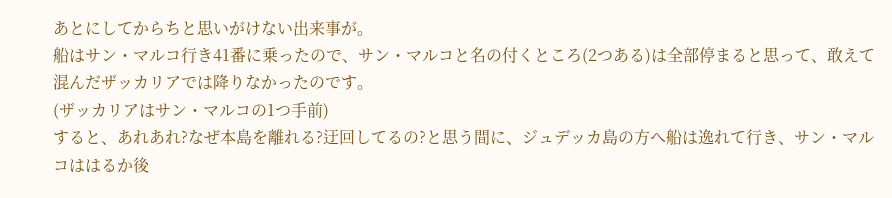あとにしてからちと思いがけない出来事が。
船はサン・マルコ行き41番に乗ったので、サン・マルコと名の付くところ(2つある)は全部停まると思って、敢えて混んだザッカリアでは降りなかったのです。
(ザッカリアはサン・マルコの1つ手前)
すると、あれあれ?なぜ本島を離れる?迂回してるの?と思う間に、ジュデッカ島の方へ船は逸れて行き、サン・マルコははるか後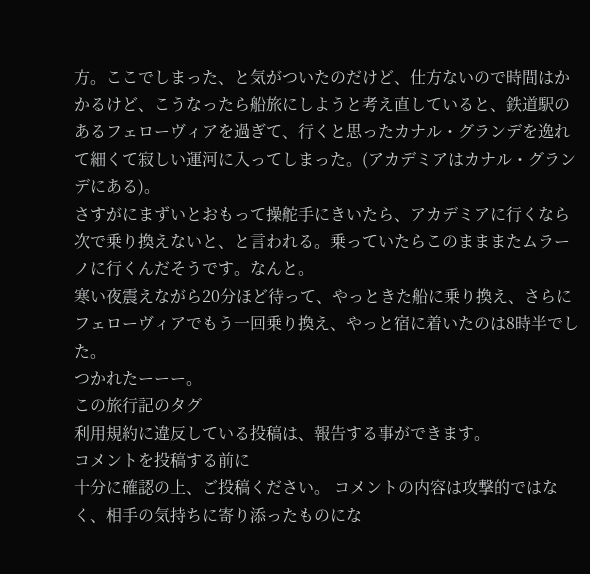方。ここでしまった、と気がついたのだけど、仕方ないので時間はかかるけど、こうなったら船旅にしようと考え直していると、鉄道駅のあるフェローヴィアを過ぎて、行くと思ったカナル・グランデを逸れて細くて寂しい運河に入ってしまった。(アカデミアはカナル・グランデにある)。
さすがにまずいとおもって操舵手にきいたら、アカデミアに行くなら次で乗り換えないと、と言われる。乗っていたらこのまままたムラーノに行くんだそうです。なんと。
寒い夜震えながら20分ほど待って、やっときた船に乗り換え、さらにフェローヴィアでもう一回乗り換え、やっと宿に着いたのは8時半でした。
つかれたーーー。
この旅行記のタグ
利用規約に違反している投稿は、報告する事ができます。
コメントを投稿する前に
十分に確認の上、ご投稿ください。 コメントの内容は攻撃的ではなく、相手の気持ちに寄り添ったものにな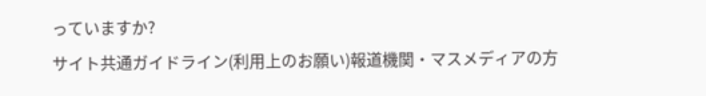っていますか?
サイト共通ガイドライン(利用上のお願い)報道機関・マスメディアの方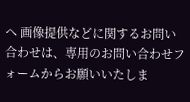へ 画像提供などに関するお問い合わせは、専用のお問い合わせフォームからお願いいたしま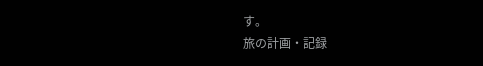す。
旅の計画・記録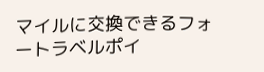マイルに交換できるフォートラベルポイ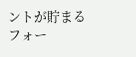ントが貯まる
フォー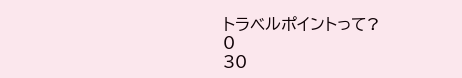トラベルポイントって?
0
30